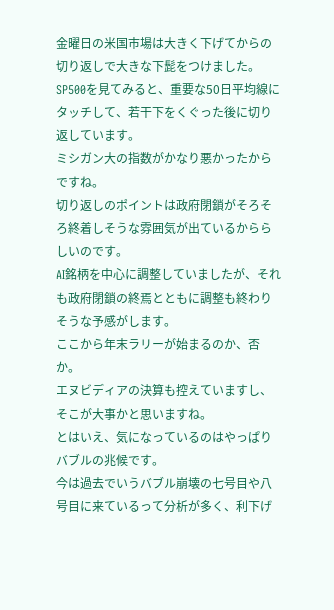金曜日の米国市場は大きく下げてからの切り返しで大きな下髭をつけました。
SP500を見てみると、重要な50日平均線にタッチして、若干下をくぐった後に切り返しています。
ミシガン大の指数がかなり悪かったからですね。
切り返しのポイントは政府閉鎖がそろそろ終着しそうな雰囲気が出ているかららしいのです。
AI銘柄を中心に調整していましたが、それも政府閉鎖の終焉とともに調整も終わりそうな予感がします。
ここから年末ラリーが始まるのか、否か。
エヌビディアの決算も控えていますし、そこが大事かと思いますね。
とはいえ、気になっているのはやっぱりバブルの兆候です。
今は過去でいうバブル崩壊の七号目や八号目に来ているって分析が多く、利下げ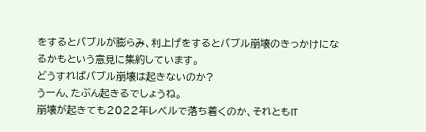をするとバブルが膨らみ、利上げをするとバブル崩壊のきっかけになるかもという意見に集約しています。
どうすればバブル崩壊は起きないのか?
うーん、たぶん起きるでしょうね。
崩壊が起きても2022年レベルで落ち着くのか、それともIT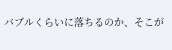バブルくらいに落ちるのか、そこが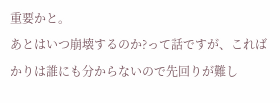重要かと。
あとはいつ崩壊するのか?って話ですが、こればかりは誰にも分からないので先回りが難し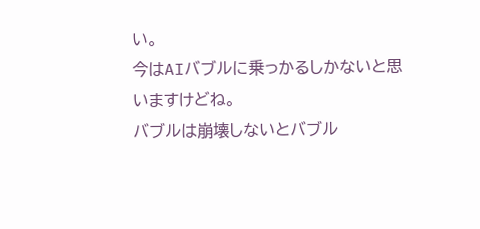い。
今はAIバブルに乗っかるしかないと思いますけどね。
バブルは崩壊しないとバブル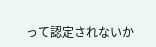って認定されないか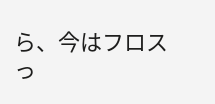ら、今はフロスっ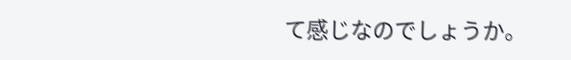て感じなのでしょうか。